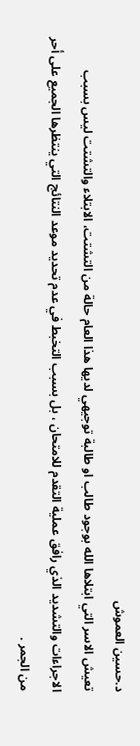د.حسين العموش
تعيش الاسر التي ابتلاها الله بوجود طالب او طالبة توجيهي لديها هذا العام حالة من التشتت، الابتلاء والتشتت ليس بسبب الاجراءات والتشديد الذي رافق عملية التقدم للامتحان ، بل بسبب التخبط في عدم تحديد موعد النتائج التي ينتظرها الجميع على أحر من الجمر .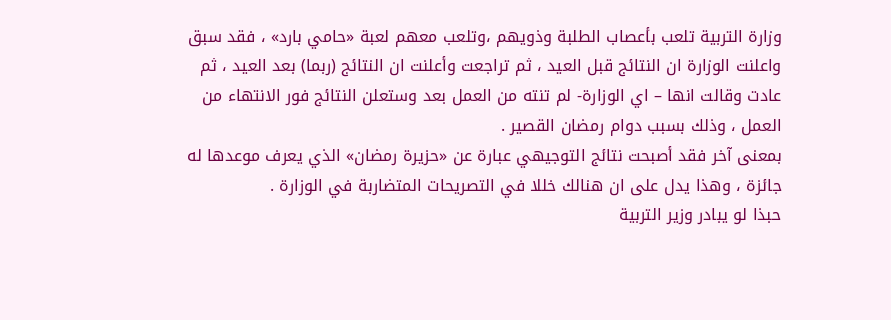وزارة التربية تلعب بأعصاب الطلبة وذويهم ،وتلعب معهم لعبة «حامي بارد» ، فقد سبق واعلنت الوزارة ان النتائج قبل العيد ، ثم تراجعت وأعلنت ان النتائج (ربما) بعد العيد ، ثم عادت وقالت انها – اي الوزارة- لم تنته من العمل بعد وستعلن النتائج فور الانتهاء من العمل ، وذلك بسبب دوام رمضان القصير .
بمعنى آخر فقد أصبحت نتائج التوجيهي عبارة عن «حزيرة رمضان» الذي يعرف موعدها له جائزة ، وهذا يدل على ان هنالك خللا في التصريحات المتضاربة في الوزارة .
حبذا لو يبادر وزير التربية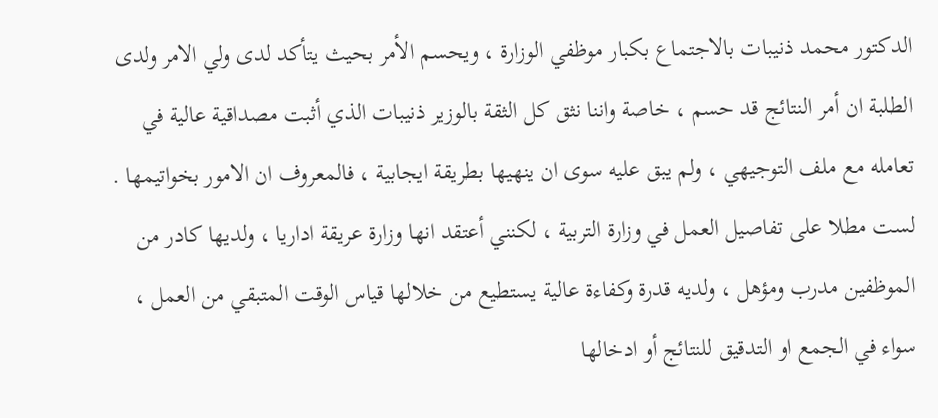الدكتور محمد ذنيبات بالاجتماع بكبار موظفي الوزارة ، ويحسم الأمر بحيث يتأكد لدى ولي الامر ولدى الطلبة ان أمر النتائج قد حسم ، خاصة واننا نثق كل الثقة بالوزير ذنيبات الذي أثبت مصداقية عالية في تعامله مع ملف التوجيهي ، ولم يبق عليه سوى ان ينهيها بطريقة ايجابية ، فالمعروف ان الامور بخواتيمها .
لست مطلا على تفاصيل العمل في وزارة التربية ، لكنني أعتقد انها وزارة عريقة اداريا ، ولديها كادر من الموظفين مدرب ومؤهل ، ولديه قدرة وكفاءة عالية يستطيع من خلالها قياس الوقت المتبقي من العمل ، سواء في الجمع او التدقيق للنتائج أو ادخالها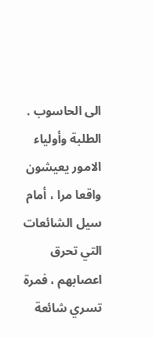الى الحاسوب .
الطلبة وأولياء الامور يعيشون واقعا مرا ، أمام سيل الشائعات التي تحرق اعصابهم ، فمرة تسري شائعة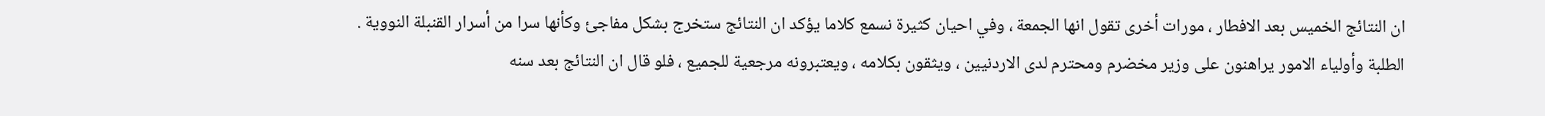ان النتائج الخميس بعد الافطار ، مورات أخرى تقول انها الجمعة ، وفي احيان كثيرة نسمع كلاما يؤكد ان النتائج ستخرج بشكل مفاجئ وكأنها سرا من أسرار القنبلة النووية .
الطلبة وأولياء الامور يراهنون على وزير مخضرم ومحترم لدى الاردنيين ، ويثقون بكلامه ، ويعتبرونه مرجعية للجميع ، فلو قال ان النتائج بعد سنه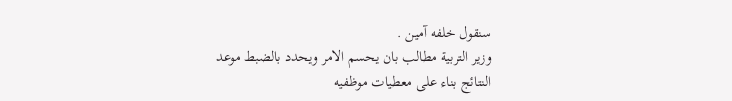سنقول خلفه آمين .
وزير التربية مطالب بان يحسم الامر ويحدد بالضبط موعد النتائج بناء على معطيات موظفيه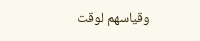وقياسهم لوقت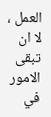العمل ، لا ان تبقى الامور في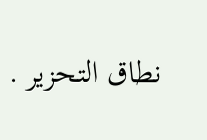نطاق التحزير .